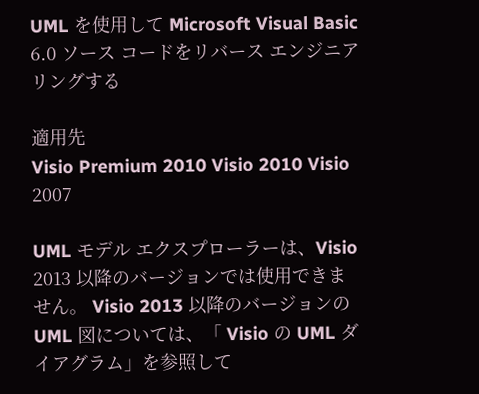UML を使用して Microsoft Visual Basic 6.0 ソース コードをリバース エンジニアリングする

適用先
Visio Premium 2010 Visio 2010 Visio 2007

UML モデル エクスプローラーは、Visio 2013 以降のバージョンでは使用できません。 Visio 2013 以降のバージョンの UML 図については、「 Visio の UML ダイアグラム」を参照して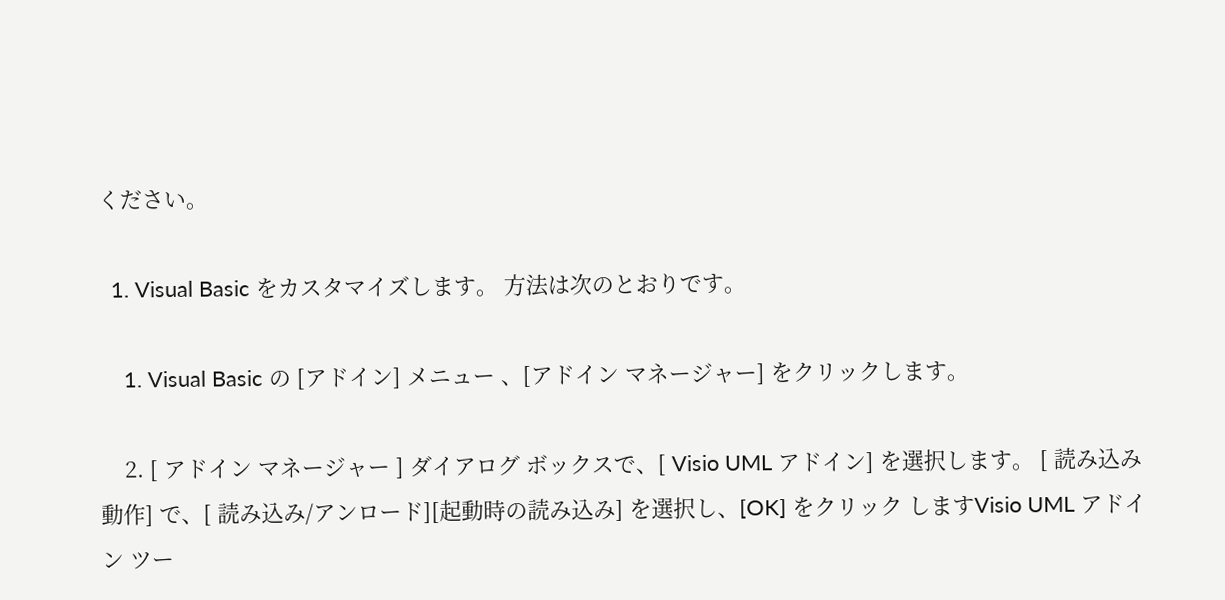ください。

  1. Visual Basic をカスタマイズします。 方法は次のとおりです。

    1. Visual Basic の [アドイン] メニュー 、[アドイン マネージャー] をクリックします。

    2. [ アドイン マネージャー ] ダイアログ ボックスで、[ Visio UML アドイン] を選択します。 [ 読み込み動作] で、[ 読み込み/アンロード][起動時の読み込み] を選択し、[OK] をクリック しますVisio UML アドイン ツー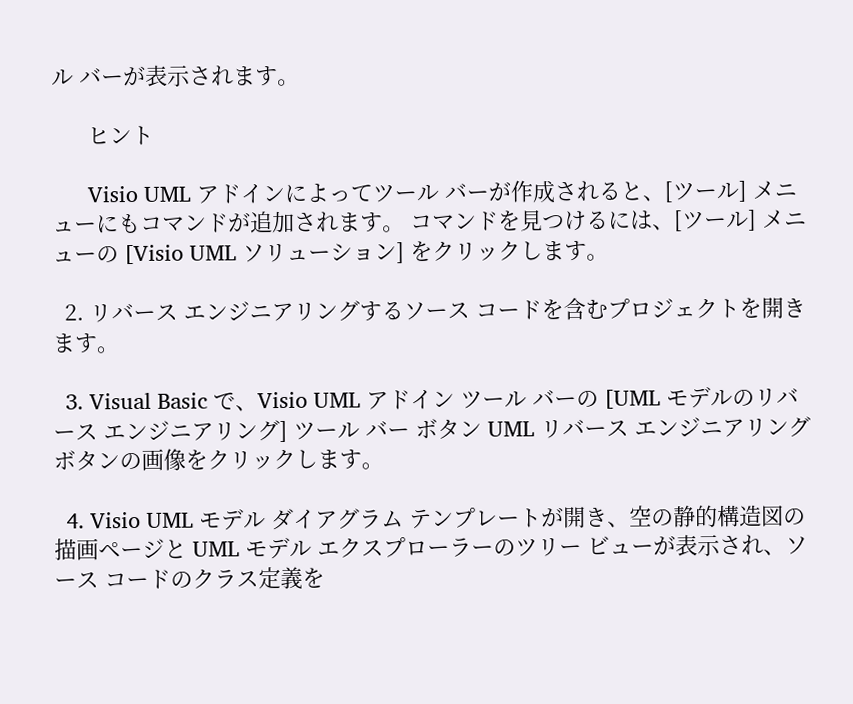ル バーが表示されます。

      ヒント

      Visio UML アドインによってツール バーが作成されると、[ツール] メニューにもコマンドが追加されます。 コマンドを見つけるには、[ツール] メニューの [Visio UML ソリューション] をクリックします。

  2. リバース エンジニアリングするソース コードを含むプロジェクトを開きます。

  3. Visual Basic で、Visio UML アドイン ツール バーの [UML モデルのリバース エンジニアリング] ツール バー ボタン UML リバース エンジニアリング ボタンの画像をクリックします。

  4. Visio UML モデル ダイアグラム テンプレートが開き、空の静的構造図の描画ページと UML モデル エクスプローラーのツリー ビューが表示され、ソース コードのクラス定義を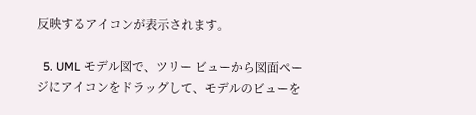反映するアイコンが表示されます。

  5. UML モデル図で、ツリー ビューから図面ページにアイコンをドラッグして、モデルのビューを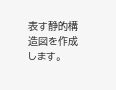表す静的構造図を作成します。